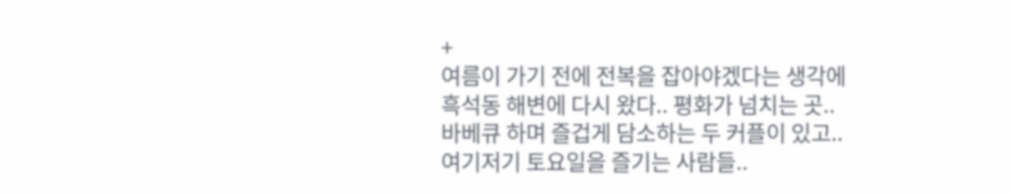+
여름이 가기 전에 전복을 잡아야겠다는 생각에
흑석동 해변에 다시 왔다.. 평화가 넘치는 곳..
바베큐 하며 즐겁게 담소하는 두 커플이 있고..
여기저기 토요일을 즐기는 사람들..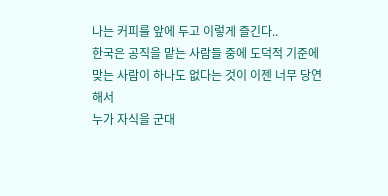나는 커피를 앞에 두고 이렇게 즐긴다..
한국은 공직을 맡는 사람들 중에 도덕적 기준에
맞는 사람이 하나도 없다는 것이 이젠 너무 당연해서
누가 자식을 군대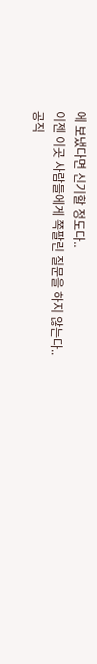에 보냈다면 신기할 정도다..
이젠 이곳 사람들에게 쪽팔린 질문을 하지 않는다..
공직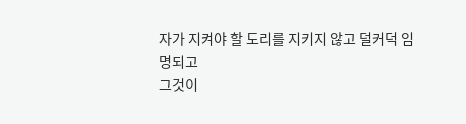자가 지켜야 할 도리를 지키지 않고 덜커덕 임명되고
그것이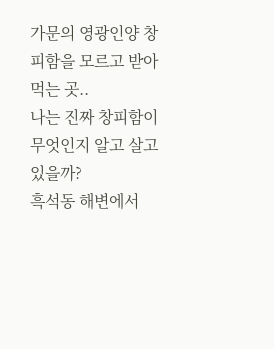가문의 영광인양 창피함을 모르고 받아먹는 곳..
나는 진짜 창피함이 무엇인지 알고 살고 있을까?
흑석동 해변에서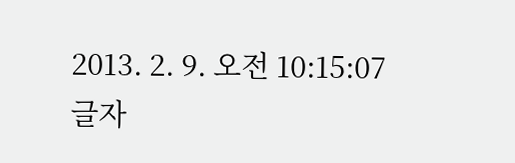2013. 2. 9. 오전 10:15:07
글자